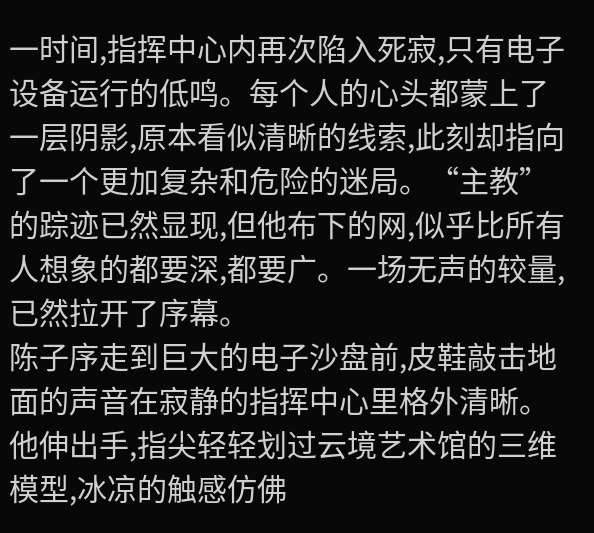一时间,指挥中心内再次陷入死寂,只有电子设备运行的低鸣。每个人的心头都蒙上了一层阴影,原本看似清晰的线索,此刻却指向了一个更加复杂和危险的迷局。“主教”的踪迹已然显现,但他布下的网,似乎比所有人想象的都要深,都要广。一场无声的较量,已然拉开了序幕。
陈子序走到巨大的电子沙盘前,皮鞋敲击地面的声音在寂静的指挥中心里格外清晰。他伸出手,指尖轻轻划过云境艺术馆的三维模型,冰凉的触感仿佛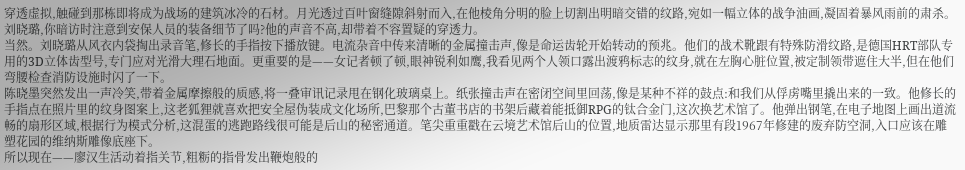穿透虚拟,触碰到那栋即将成为战场的建筑冰冷的石材。月光透过百叶窗缝隙斜射而入,在他棱角分明的脸上切割出明暗交错的纹路,宛如一幅立体的战争油画,凝固着暴风雨前的肃杀。
刘晓璐,你暗访时注意到安保人员的装备细节了吗?他的声音不高,却带着不容置疑的穿透力。
当然。刘晓璐从风衣内袋掏出录音笔,修长的手指按下播放键。电流杂音中传来清晰的金属撞击声,像是命运齿轮开始转动的预兆。他们的战术靴跟有特殊防滑纹路,是德国HRT部队专用的3D立体齿型号,专门应对光滑大理石地面。更重要的是——女记者顿了顿,眼神锐利如鹰,我看见两个人领口露出渡鸦标志的纹身,就在左胸心脏位置,被定制领带遮住大半,但在他们弯腰检查消防设施时闪了一下。
陈晓墨突然发出一声冷笑,带着金属摩擦般的质感,将一叠审讯记录甩在钢化玻璃桌上。纸张撞击声在密闭空间里回荡,像是某种不祥的鼓点:和我们从俘虏嘴里撬出来的一致。他修长的手指点在照片里的纹身图案上,这老狐狸就喜欢把安全屋伪装成文化场所,巴黎那个古董书店的书架后藏着能抵御RPG的钛合金门,这次换艺术馆了。他弹出钢笔,在电子地图上画出道流畅的扇形区域,根据行为模式分析,这混蛋的逃跑路线很可能是后山的秘密通道。笔尖重重戳在云境艺术馆后山的位置,地质雷达显示那里有段1967年修建的废弃防空洞,入口应该在雕塑花园的维纳斯雕像底座下。
所以现在——廖汉生活动着指关节,粗粝的指骨发出鞭炮般的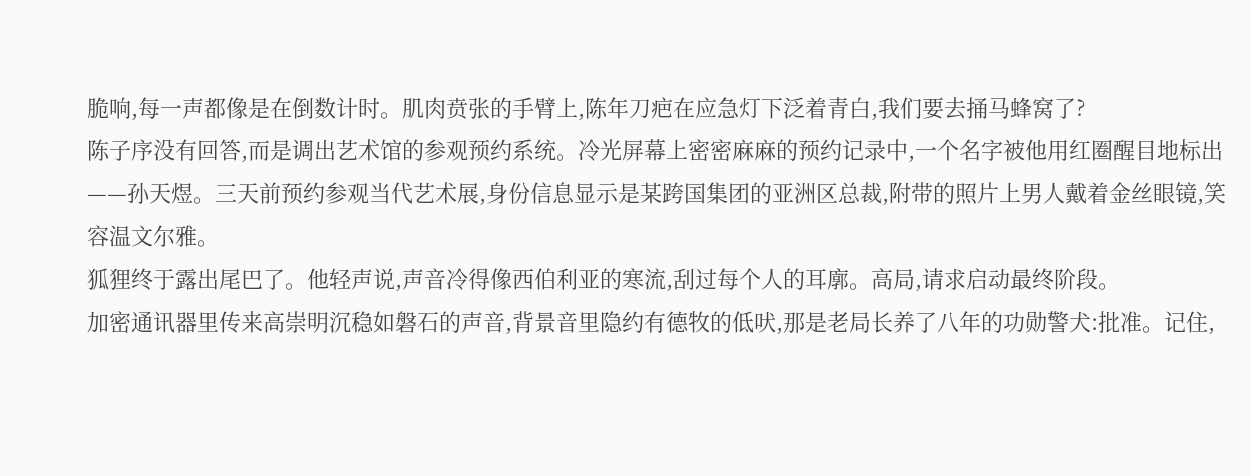脆响,每一声都像是在倒数计时。肌肉贲张的手臂上,陈年刀疤在应急灯下泛着青白,我们要去捅马蜂窝了?
陈子序没有回答,而是调出艺术馆的参观预约系统。冷光屏幕上密密麻麻的预约记录中,一个名字被他用红圈醒目地标出——孙天煜。三天前预约参观当代艺术展,身份信息显示是某跨国集团的亚洲区总裁,附带的照片上男人戴着金丝眼镜,笑容温文尔雅。
狐狸终于露出尾巴了。他轻声说,声音冷得像西伯利亚的寒流,刮过每个人的耳廓。高局,请求启动最终阶段。
加密通讯器里传来高崇明沉稳如磐石的声音,背景音里隐约有德牧的低吠,那是老局长养了八年的功勋警犬:批准。记住,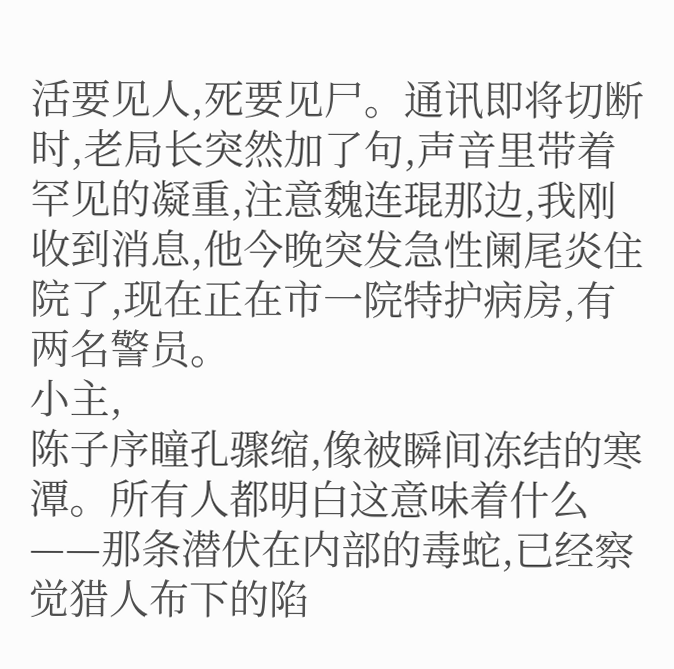活要见人,死要见尸。通讯即将切断时,老局长突然加了句,声音里带着罕见的凝重,注意魏连琨那边,我刚收到消息,他今晚突发急性阑尾炎住院了,现在正在市一院特护病房,有两名警员。
小主,
陈子序瞳孔骤缩,像被瞬间冻结的寒潭。所有人都明白这意味着什么——那条潜伏在内部的毒蛇,已经察觉猎人布下的陷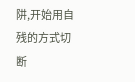阱,开始用自残的方式切断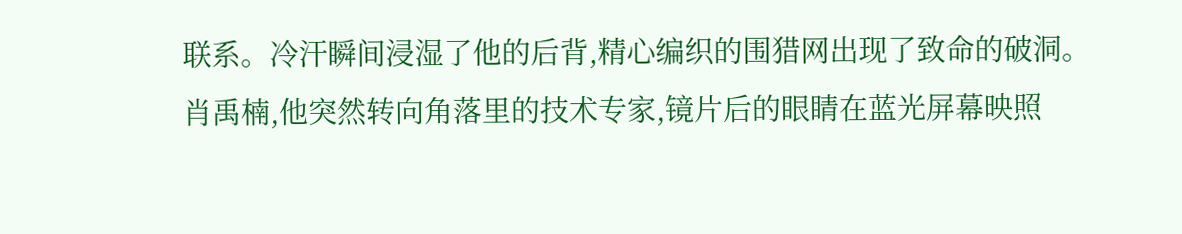联系。冷汗瞬间浸湿了他的后背,精心编织的围猎网出现了致命的破洞。
肖禹楠,他突然转向角落里的技术专家,镜片后的眼睛在蓝光屏幕映照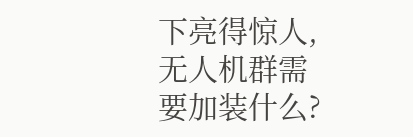下亮得惊人,无人机群需要加装什么?